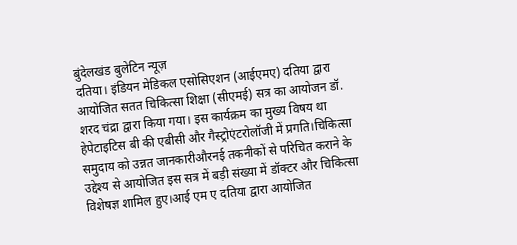बुंदेलखंड बुलेटिन न्यूज़
दतिया। इंडियन मेडिकल एसोसिएशन (आईएमए) दतिया द्वारा आयोजित सतत चिकित्सा शिक्षा (सीएमई) सत्र का आयोजन डॉ. शरद चंद्रा द्वारा किया गया। इस कार्यक्रम का मुख्य विषय था हेपेटाइटिस बी की एबीसी और गैस्ट्रोएंटरोलॉजी में प्रगति।चिकित्सा समुदाय को उन्नत जानकारीऔरनई तकनीकों से परिचित कराने के उद्देश्य से आयोजित इस सत्र में बड़ी संख्या में डॉक्टर और चिकित्सा विशेषज्ञ शामिल हुए।आई एम ए दतिया द्वारा आयोजित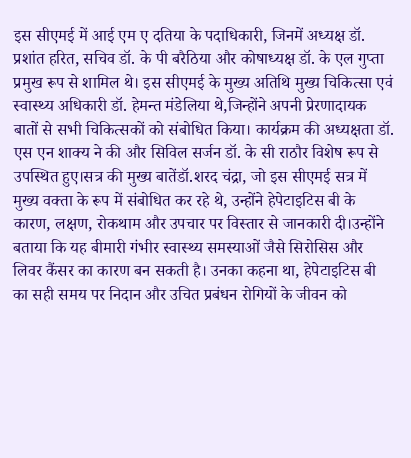इस सीएमई में आई एम ए दतिया के पदाधिकारी, जिनमें अध्यक्ष डॉ. प्रशांत हरित, सचिव डॉ. के पी बरैठिया और कोषाध्यक्ष डॉ. के एल गुप्ता प्रमुख रूप से शामिल थे। इस सीएमई के मुख्य अतिथि मुख्य चिकित्सा एवं स्वास्थ्य अधिकारी डॉ. हेमन्त मंडेलिया थे,जिन्होंने अपनी प्रेरणादायक बातों से सभी चिकित्सकों को संबोधित किया। कार्यक्रम की अध्यक्षता डॉ. एस एन शाक्य ने की और सिविल सर्जन डॉ. के सी राठौर विशेष रूप से उपस्थित हुए।सत्र की मुख्य बातेंडॉ.शरद चंद्रा, जो इस सीएमई सत्र में मुख्य वक्ता के रूप में संबोधित कर रहे थे, उन्होंने हेपेटाइटिस बी के कारण, लक्षण, रोकथाम और उपचार पर विस्तार से जानकारी दी।उन्होंने बताया कि यह बीमारी गंभीर स्वास्थ्य समस्याओं जैसे सिरोसिस और लिवर कैंसर का कारण बन सकती है। उनका कहना था, हेपेटाइटिस बी का सही समय पर निदान और उचित प्रबंधन रोगियों के जीवन को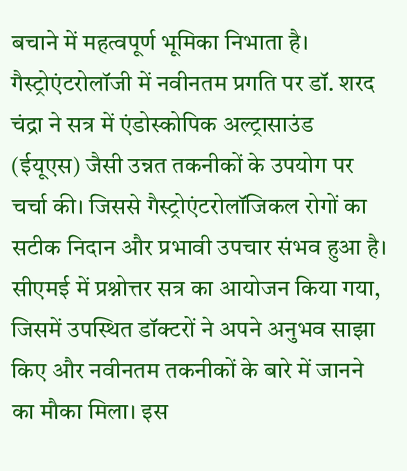बचाने में महत्वपूर्ण भूमिका निभाता है। गैस्ट्रोएंटरोलॉजी में नवीनतम प्रगति पर डॉ. शरद चंद्रा ने सत्र में एंडोस्कोपिक अल्ट्रासाउंड (ईयूएस) जैसी उन्नत तकनीकों के उपयोग पर चर्चा की। जिससे गैस्ट्रोएंटरोलॉजिकल रोगों का सटीक निदान और प्रभावी उपचार संभव हुआ है। सीएमई में प्रश्नोत्तर सत्र का आयोजन किया गया, जिसमें उपस्थित डॉक्टरों ने अपने अनुभव साझा किए और नवीनतम तकनीकों के बारे में जानने का मौका मिला। इस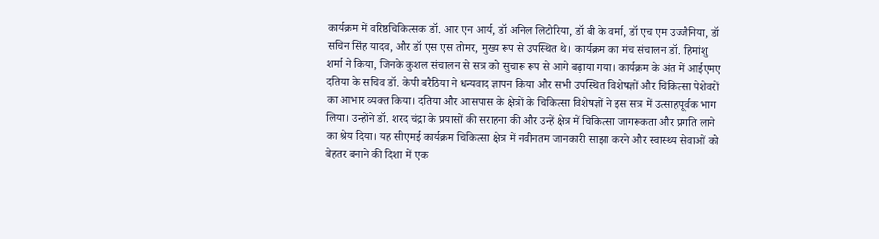कार्यक्रम में वरिष्ठचिकित्सक डॉ. आर एन आर्य, डॉ अनिल लिटोरिया, डॉ बी के वर्मा, डॉ एच एम उज्जैनिया, डॉ सचिन सिंह यादव, और डॉ एस एस तोमर, मुख्य रूप से उपस्थित थे। कार्यक्रम का मंच संचालन डॉ. हिमांशु शर्मा ने किया, जिनके कुशल संचालन से सत्र को सुचारू रूप से आगे बढ़ाया गया। कार्यक्रम के अंत में आईएमए दतिया के सचिव डॉ. केपी बरैठिया ने धन्यवाद ज्ञापन किया और सभी उपस्थित विशेषज्ञों और चिकित्सा पेशेवरों का आभार व्यक्त किया। दतिया और आसपास के क्षेत्रों के चिकित्सा विशेषज्ञों ने इस सत्र में उत्साहपूर्वक भाग लिया। उन्होंने डॉ. शरद चंद्रा के प्रयासों की सराहना की और उन्हें क्षेत्र में चिकित्सा जागरूकता और प्रगति लाने का श्रेय दिया। यह सीएमई कार्यक्रम चिकित्सा क्षेत्र में नवीनतम जानकारी साझा करने और स्वास्थ्य सेवाओं को बेहतर बनाने की दिशा में एक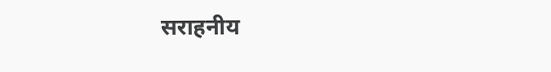सराहनीय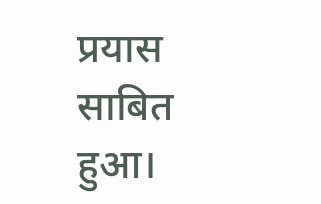प्रयास साबित हुआ।